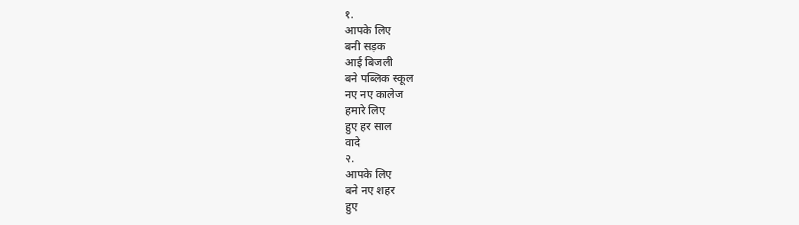१.
आपके लिए
बनी सड़क
आई बिजली
बने पब्लिक स्कूल
नए नए कालेज
हमारे लिए
हुए हर साल
वादे
२.
आपके लिए
बने नए शहर
हुए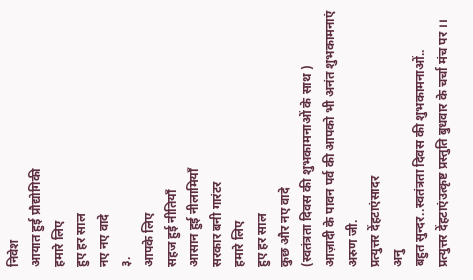निवेश
आयात हुई प्रौद्योगिकी
हमारे लिए
हुए हर साल
नए नए वादे
३.
आपके लिए
सहज हुई नीतियाँ
आसान हुई नीलामियाँ
सरकार बनी गारंटर
हमारे लिए
हुए हर साल
कुछ और नए वादे
(स्वतंत्रता दिवस की शुभकामनाओं के साथ )
आज़ादी के पावन पर्व की आपको भी अनंत शुभकामनाएं अरुण जी.
प्रत्युत्तर देंहटाएंसादर
अनु
बहुत सुन्दर..स्वतंत्रता दिवस की शुभकामनाओं..
प्रत्युत्तर देंहटाएंउत्कृष्ट प्रस्तुति बुधवार के चर्चा मंच पर ।।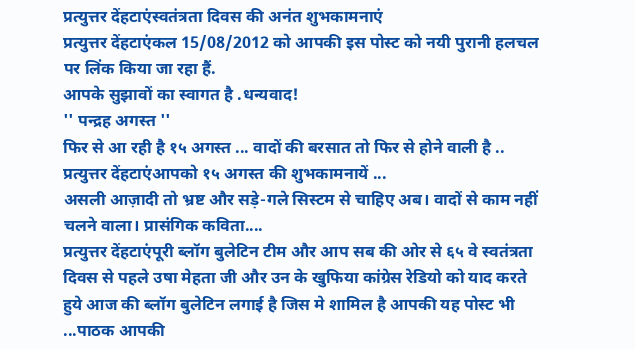प्रत्युत्तर देंहटाएंस्वतंत्रता दिवस की अनंत शुभकामनाएं
प्रत्युत्तर देंहटाएंकल 15/08/2012 को आपकी इस पोस्ट को नयी पुरानी हलचल पर लिंक किया जा रहा हैं.
आपके सुझावों का स्वागत है .धन्यवाद!
'' पन्द्रह अगस्त ''
फिर से आ रही है १५ अगस्त ... वादों की बरसात तो फिर से होने वाली है ..
प्रत्युत्तर देंहटाएंआपको १५ अगस्त की शुभकामनायें ...
असली आज़ादी तो भ्रष्ट और सड़े-गले सिस्टम से चाहिए अब। वादों से काम नहीं चलने वाला। प्रासंगिक कविता....
प्रत्युत्तर देंहटाएंपूरी ब्लॉग बुलेटिन टीम और आप सब की ओर से ६५ वे स्वतंत्रता दिवस से पहले उषा मेहता जी और उन के खुफिया कांग्रेस रेडियो को याद करते हुये आज की ब्लॉग बुलेटिन लगाई है जिस मे शामिल है आपकी यह पोस्ट भी ...पाठक आपकी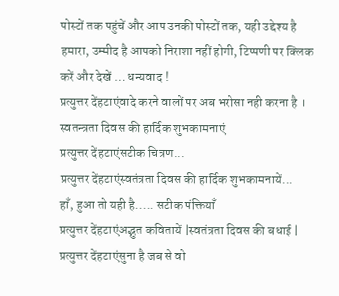पोस्टों तक पहुंचें और आप उनकी पोस्टों तक, यही उद्देश्य है हमारा, उम्मीद है आपको निराशा नहीं होगी, टिप्पणी पर क्लिक करें और देखें … धन्यवाद !
प्रत्युत्तर देंहटाएंवादे करने वालों पर अब भरोसा नही करना है । स्वतन्त्रता दिवस की हार्दिक शुभकामनाएं
प्रत्युत्तर देंहटाएंसटीक चित्रण...
प्रत्युत्तर देंहटाएंस्वतंत्रता दिवस की हार्दिक शुभकामनायें...
हाँ, हुआ तो यही है..... सटीक पंक्तियाँ
प्रत्युत्तर देंहटाएंअद्भुत कवितायें |स्वतंत्रता दिवस की बधाई |
प्रत्युत्तर देंहटाएंसुना है जब से वो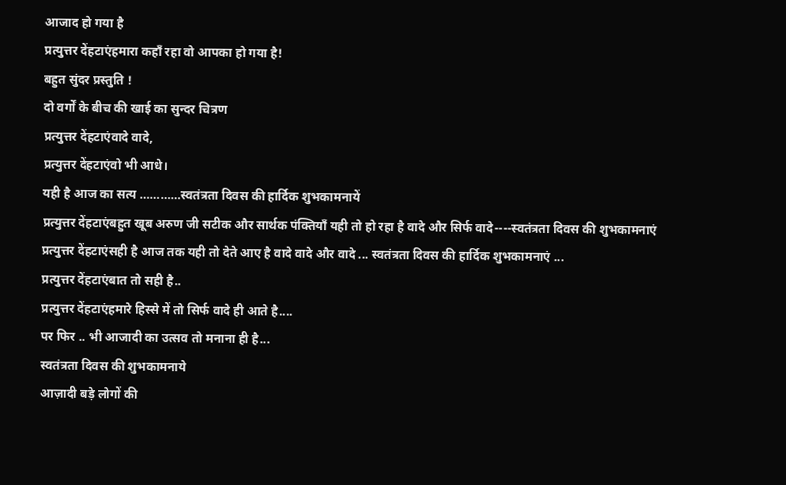आजाद हो गया है
प्रत्युत्तर देंहटाएंहमारा कहाँ रहा वो आपका हो गया है!
बहुत सुंदर प्रस्तुति !
दो वर्गों के बीच की खाई का सुन्दर चित्रण
प्रत्युत्तर देंहटाएंवादे वादे,
प्रत्युत्तर देंहटाएंवो भी आधे।
यही है आज का सत्य …………स्वतंत्रता दिवस की हार्दिक शुभकामनायें
प्रत्युत्तर देंहटाएंबहुत खूब अरुण जी सटीक और सार्थक पंक्तियाँ यही तो हो रहा है वादे और सिर्फ वादे----स्वतंत्रता दिवस की शुभकामनाएं
प्रत्युत्तर देंहटाएंसही है आज तक यही तो देते आए है वादे वादे और वादे ... स्वतंत्रता दिवस की हार्दिक शुभकामनाएं ...
प्रत्युत्तर देंहटाएंबात तो सही है..
प्रत्युत्तर देंहटाएंहमारे हिस्से में तो सिर्फ वादे ही आते है....
पर फिर .. भी आजादी का उत्सव तो मनाना ही है...
स्वतंत्रता दिवस की शुभकामनाये
आज़ादी बड़े लोगों की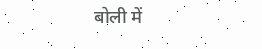बोली में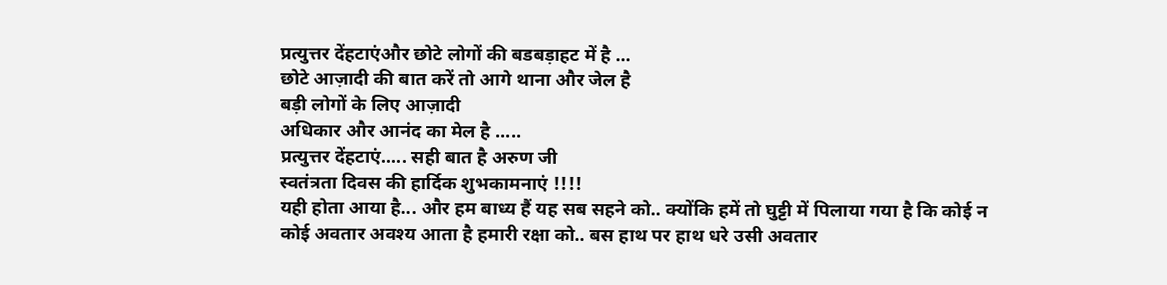प्रत्युत्तर देंहटाएंऔर छोटे लोगों की बडबड़ाहट में है ...
छोटे आज़ादी की बात करें तो आगे थाना और जेल है
बड़ी लोगों के लिए आज़ादी
अधिकार और आनंद का मेल है .....
प्रत्युत्तर देंहटाएं..... सही बात है अरुण जी
स्वतंत्रता दिवस की हार्दिक शुभकामनाएं !!!!
यही होता आया है... और हम बाध्य हैं यह सब सहने को.. क्योंकि हमें तो घुट्टी में पिलाया गया है कि कोई न कोई अवतार अवश्य आता है हमारी रक्षा को.. बस हाथ पर हाथ धरे उसी अवतार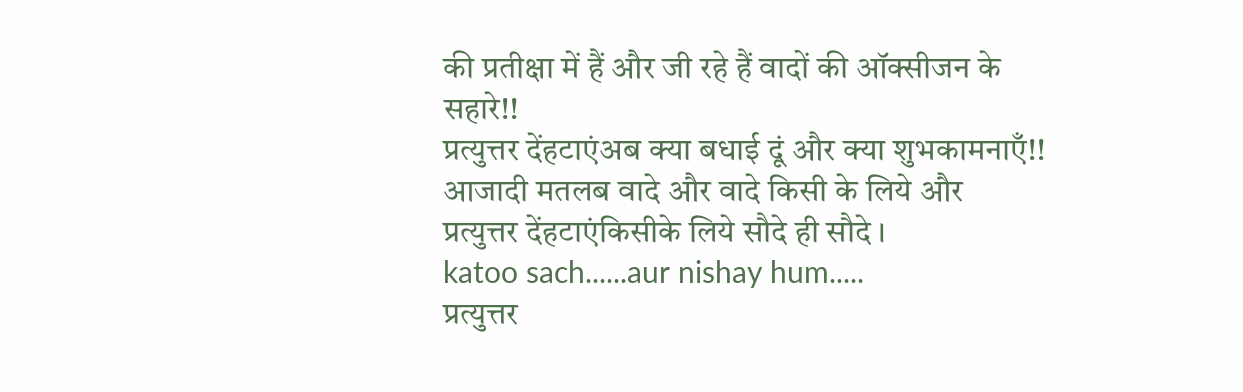की प्रतीक्षा में हैं और जी रहे हैं वादों की ऑक्सीजन के सहारे!!
प्रत्युत्तर देंहटाएंअब क्या बधाई दूं और क्या शुभकामनाएँ!!
आजादी मतलब वादे और वादे किसी के लिये और
प्रत्युत्तर देंहटाएंकिसीके लिये सौदे ही सौदे ।
katoo sach......aur nishay hum.....
प्रत्युत्तर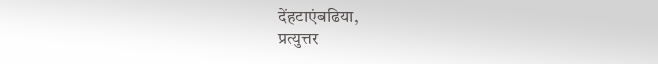देंहटाएंबढिया,
प्रत्युत्तर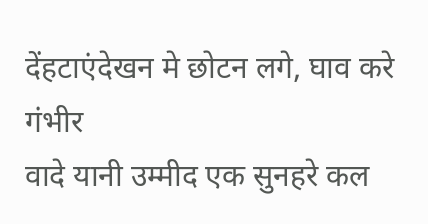देंहटाएंदेखन मे छोटन लगे, घाव करे गंभीर
वादे यानी उम्मीद एक सुनहरे कल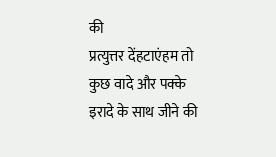की
प्रत्युत्तर देंहटाएंहम तो कुछ वादे और पक्के इरादे के साथ जीने की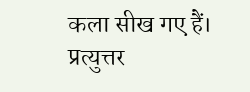कला सीख गए हैं।
प्रत्युत्तर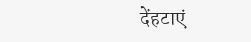देंहटाएं